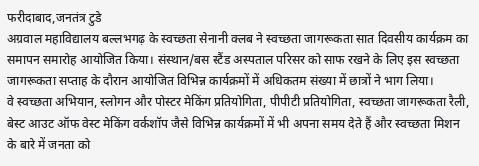फरीदाबाद,जनतंत्र टुडे
अग्रवाल महाविद्यालय बल्लभगढ़ के स्वच्छता सेनानी क्लब ने स्वच्छता जागरूकता सात दिवसीय कार्यक्रम का समापन समारोह आयोजित किया। संस्थान/बस स्टैंड अस्पताल परिसर को साफ रखने के लिए इस स्वच्छता जागरूकता सप्ताह के दौरान आयोजित विभिन्न कार्यक्रमों में अधिकतम संख्या में छात्रों ने भाग लिया।
वे स्वच्छता अभियान, स्लोगन और पोस्टर मेकिंग प्रतियोगिता, पीपीटी प्रतियोगिता, स्वच्छता जागरूकता रैली, बेस्ट आउट ऑफ वेस्ट मेकिंग वर्कशॉप जैसे विभिन्न कार्यक्रमों में भी अपना समय देते हैं और स्वच्छता मिशन के बारे में जनता को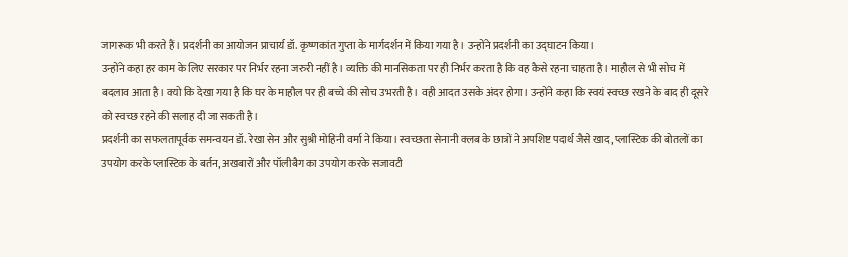जागरूक भी करते हैं। प्रदर्शनी का आयोजन प्राचार्य डॉ. कृष्णकांत गुप्ता के मार्गदर्शन में किया गया है। उन्होंने प्रदर्शनी का उद्घाटन किया।
उन्होंने कहा हर काम के लिए सरकार पर निर्भर रहना जरुरी नहीं है। व्यक्ति की मानसिकता पर ही निर्भर करता है कि वह कैसे रहना चाहता है। माहौल से भी सोच में बदलाव आता है। क्यो कि देखा गया है कि घर के माहौल पर ही बच्चे की सोच उभरती है। वही आदत उसके अंदर होगा। उन्होंने कहा कि स्वयं स्वच्छ रखने के बाद ही दूसरे को स्वच्छ रहने की सलाह दी जा सकती है।
प्रदर्शनी का सफलतापूर्वक समन्वयन डॉ. रेखा सेन और सुश्री मोहिनी वर्मा ने किया। स्वच्छता सेनानी क्लब के छात्रों ने अपशिष्ट पदार्थ जैसे खाद, प्लास्टिक की बोतलों का उपयोग करके प्लास्टिक के बर्तन, अखबारों और पॉलीबैग का उपयोग करके सजावटी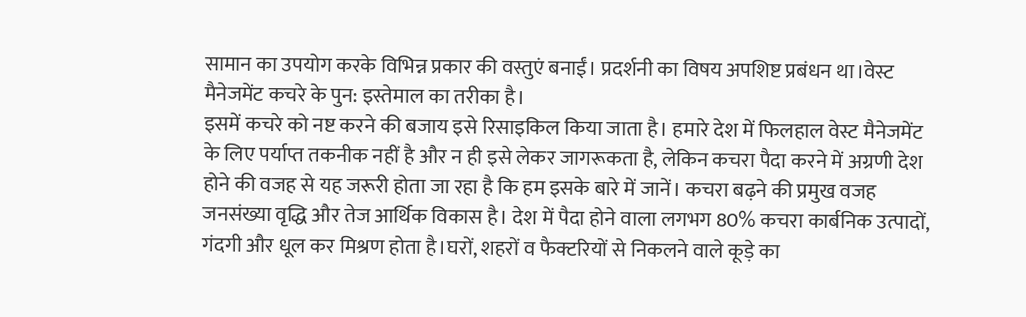सामान का उपयोग करके विभिन्न प्रकार की वस्तुएं बनाईं। प्रदर्शनी का विषय अपशिष्ट प्रबंधन था।वेस्ट मैनेजमेंट कचरे के पुन: इस्तेमाल का तरीका है।
इसमें कचरे को नष्ट करने की बजाय इसे रिसाइकिल किया जाता है। हमारे देश में फिलहाल वेस्ट मैनेजमेंट के लिए पर्याप्त तकनीक नहीं है और न ही इसे लेकर जागरूकता है, लेकिन कचरा पैदा करने में अग्रणी देश होने की वजह से यह जरूरी होता जा रहा है कि हम इसके बारे में जानें। कचरा बढ़ने की प्रमुख वजह जनसंख्या वृद्धि और तेज आर्थिक विकास है। देश में पैदा होने वाला लगभग 80% कचरा कार्बनिक उत्पादों, गंदगी और धूल कर मिश्रण होता है।घरों, शहरों व फैक्टरियों से निकलने वाले कूड़े का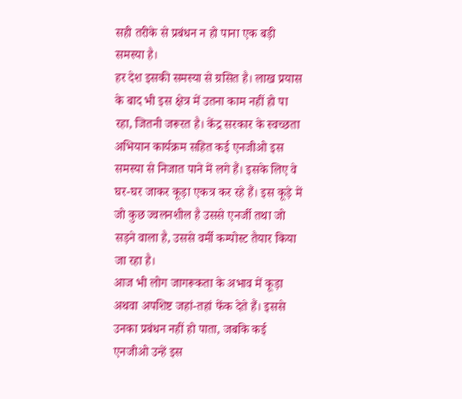सही तरीके से प्रबंधन न हो पाना एक बड़ी समस्या है।
हर देश इसकी समस्या से ग्रसित है। लाख प्रयास के बाद भी इस क्षेत्र में उतना काम नहीं हो पा रहा, जितनी जरूरत है। केंद्र सरकार के स्वच्छता अभियान कार्यक्रम सहित कई एनजीओ इस समस्या से निजात पाने में लगे हैं। इसके लिए वे घर-घर जाकर कूड़ा एकत्र कर रहे हैं। इस कूड़े में जो कुछ ज्वलनशील है उससे एनर्जी तथा जो सड़ने वाला है, उससे वर्मी कम्पोस्ट तैयार किया जा रहा है।
आज भी लोग जागरूकता के अभाव में कूड़ा अथवा अपशिष्ट जहां-तहां फेंक देते हैं। इससे उनका प्रबंधन नहीं हो पाता, जबकि कई एनजीओ उन्हें इस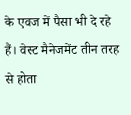के एवज में पैसा भी दे रहे हैं। वेस्ट मैनेजमेंट तीन तरह से होता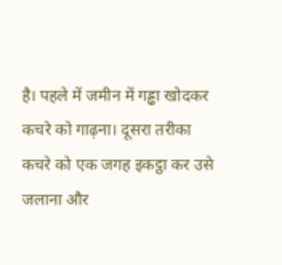है। पहले में जमीन में गड्ढा खोदकर कचरे को गाढ़ना। दूसरा तरीका कचरे को एक जगह इकट्ठा कर उसे जलाना और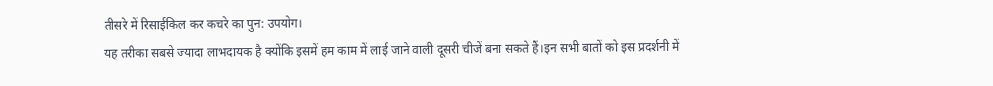तीसरे में रिसाईकिल कर कचरे का पुन: उपयोग।
यह तरीका सबसे ज्यादा लाभदायक है क्योंकि इसमें हम काम में लाई जाने वाली दूसरी चीजें बना सकते हैं।इन सभी बातों को इस प्रदर्शनी में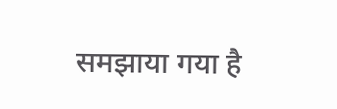समझाया गया है